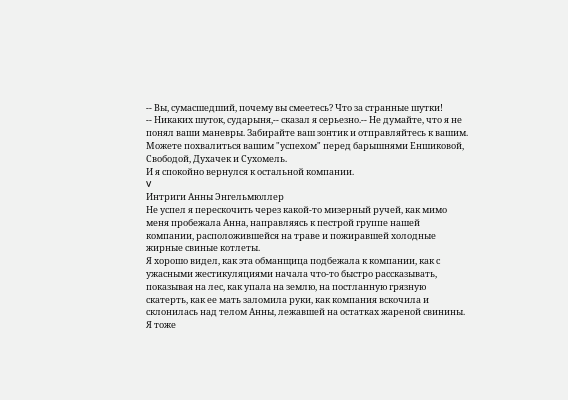-- Вы, сумасшедший, почему вы смеетесь? Что за странные шутки!
-- Никаких шуток, сударыня,-- сказал я серьезно.-- Не думайте, что я не понял ваши маневры. Забирайте ваш зонтик и отправляйтесь к вашим. Можете похвалиться вашим "успехом" перед барышнями Еншиковой, Свободой, Духачек и Сухомель.
И я спокойно вернулся к остальной компании.
V
Интриги Анны Энгельмюллер
Не успел я перескочить через какой-то мизерный ручей, как мимо меня пробежала Анна, направляясь к пестрой группе нашей компании, расположившейся на траве и пожиравшей холодные жирные свиные котлеты.
Я хорошо видел, как эта обманщица подбежала к компании, как с ужасными жестикуляциями начала что-то быстро рассказывать, показывая на лес, как упала на землю, на постланную грязную скатерть, как ее мать заломила руки, как компания вскочила и склонилась над телом Анны, лежавшей на остатках жареной свинины.
Я тоже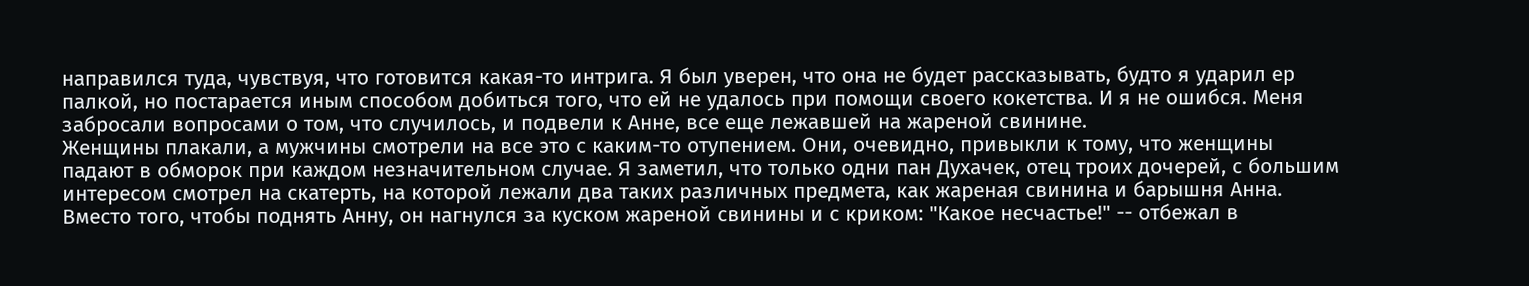направился туда, чувствуя, что готовится какая-то интрига. Я был уверен, что она не будет рассказывать, будто я ударил ер палкой, но постарается иным способом добиться того, что ей не удалось при помощи своего кокетства. И я не ошибся. Меня забросали вопросами о том, что случилось, и подвели к Анне, все еще лежавшей на жареной свинине.
Женщины плакали, а мужчины смотрели на все это с каким-то отупением. Они, очевидно, привыкли к тому, что женщины падают в обморок при каждом незначительном случае. Я заметил, что только одни пан Духачек, отец троих дочерей, с большим интересом смотрел на скатерть, на которой лежали два таких различных предмета, как жареная свинина и барышня Анна. Вместо того, чтобы поднять Анну, он нагнулся за куском жареной свинины и с криком: "Какое несчастье!" -- отбежал в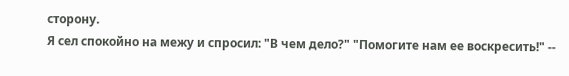сторону.
Я сел спокойно на межу и спросил: "В чем дело?" "Помогите нам ее воскресить!" --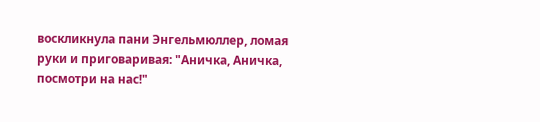воскликнула пани Энгельмюллер, ломая руки и приговаривая: "Аничка, Аничка, посмотри на нас!"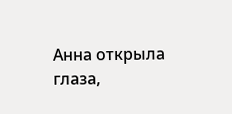Анна открыла глаза,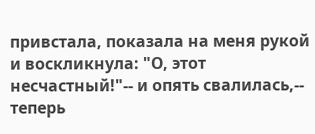привстала, показала на меня рукой и воскликнула: "О, этот несчастный!"-- и опять свалилась,-- теперь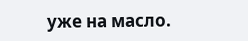уже на масло.